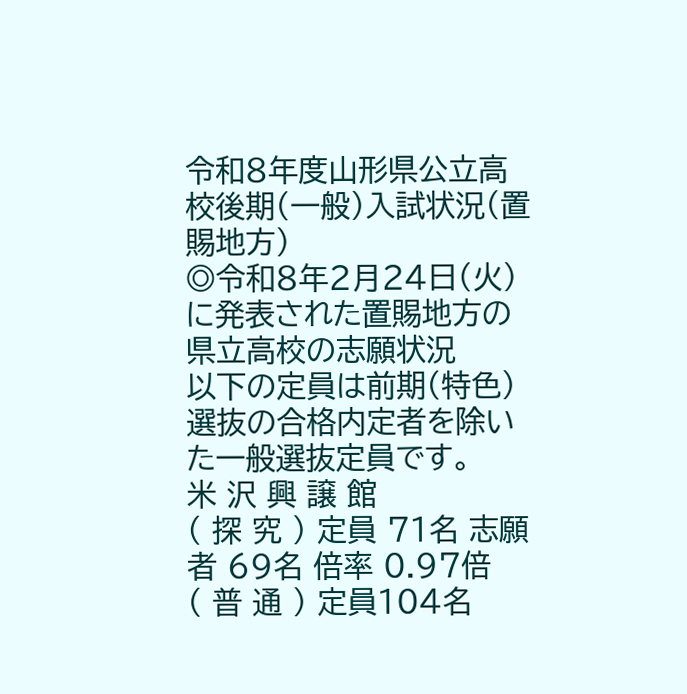令和8年度山形県公立高校後期(一般)入試状況(置賜地方)
◎令和8年2月24日(火)に発表された置賜地方の県立高校の志願状況
以下の定員は前期(特色)選抜の合格内定者を除いた一般選抜定員です。
米 沢 興 譲 館
( 探 究 ) 定員 71名 志願者 69名 倍率 0.97倍
( 普 通 ) 定員104名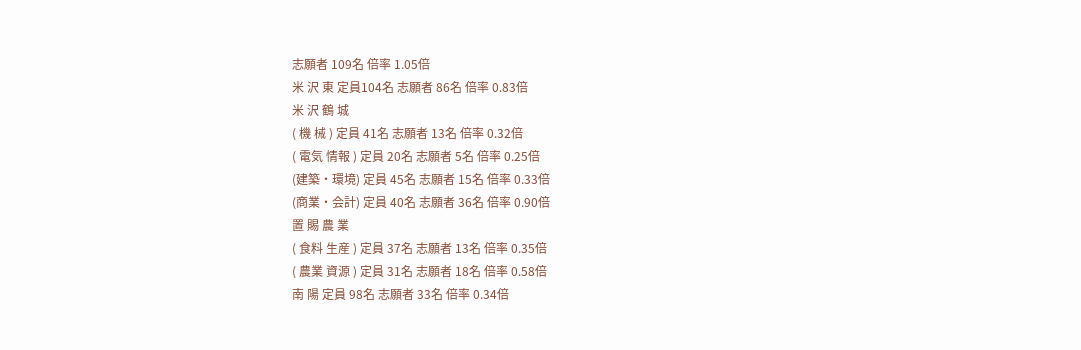志願者 109名 倍率 1.05倍
米 沢 東 定員104名 志願者 86名 倍率 0.83倍
米 沢 鶴 城
( 機 械 ) 定員 41名 志願者 13名 倍率 0.32倍
( 電気 情報 ) 定員 20名 志願者 5名 倍率 0.25倍
(建築・環境) 定員 45名 志願者 15名 倍率 0.33倍
(商業・会計) 定員 40名 志願者 36名 倍率 0.90倍
置 賜 農 業
( 食料 生産 ) 定員 37名 志願者 13名 倍率 0.35倍
( 農業 資源 ) 定員 31名 志願者 18名 倍率 0.58倍
南 陽 定員 98名 志願者 33名 倍率 0.34倍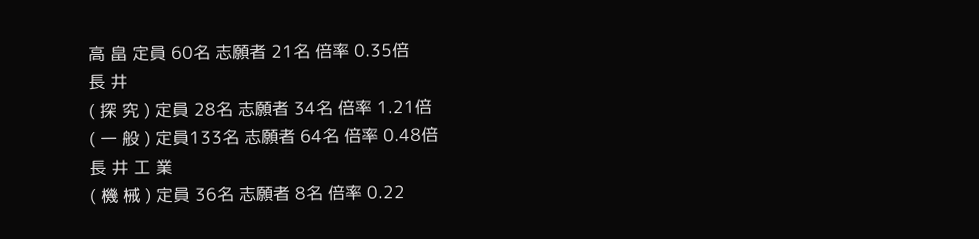高 畠 定員 60名 志願者 21名 倍率 0.35倍
長 井
( 探 究 ) 定員 28名 志願者 34名 倍率 1.21倍
( 一 般 ) 定員133名 志願者 64名 倍率 0.48倍
長 井 工 業
( 機 械 ) 定員 36名 志願者 8名 倍率 0.22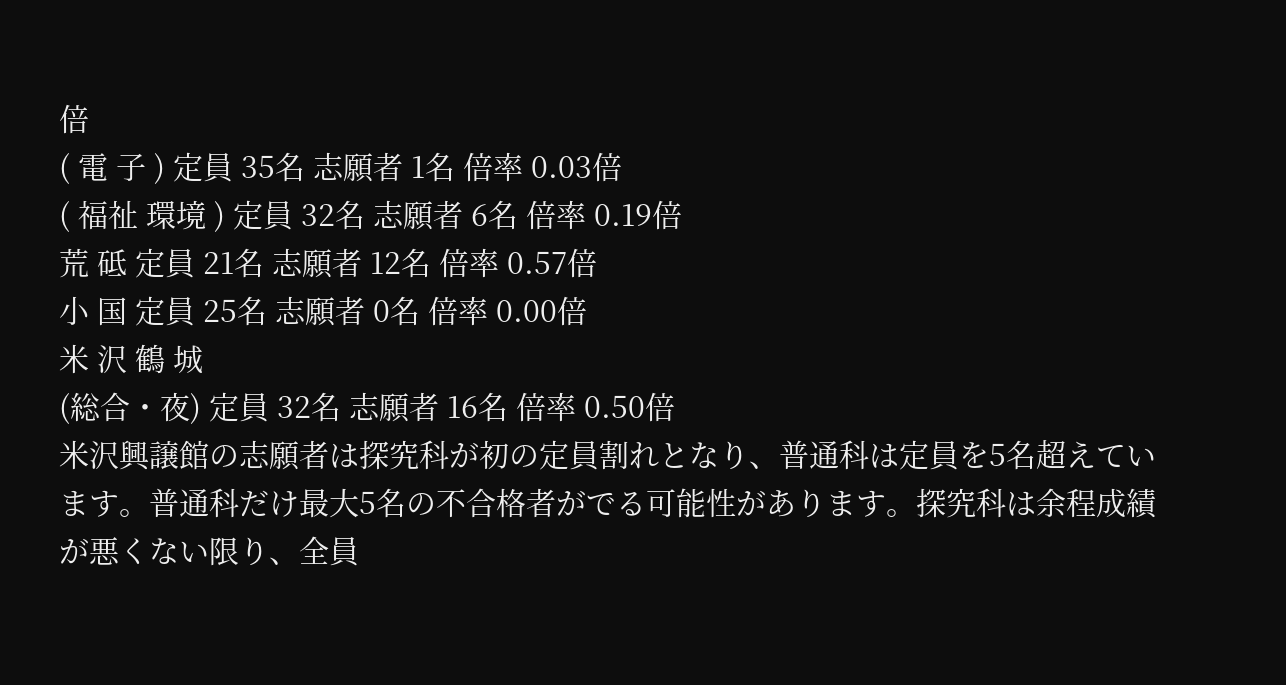倍
( 電 子 ) 定員 35名 志願者 1名 倍率 0.03倍
( 福祉 環境 ) 定員 32名 志願者 6名 倍率 0.19倍
荒 砥 定員 21名 志願者 12名 倍率 0.57倍
小 国 定員 25名 志願者 0名 倍率 0.00倍
米 沢 鶴 城
(総合・夜) 定員 32名 志願者 16名 倍率 0.50倍
米沢興譲館の志願者は探究科が初の定員割れとなり、普通科は定員を5名超えています。普通科だけ最大5名の不合格者がでる可能性があります。探究科は余程成績が悪くない限り、全員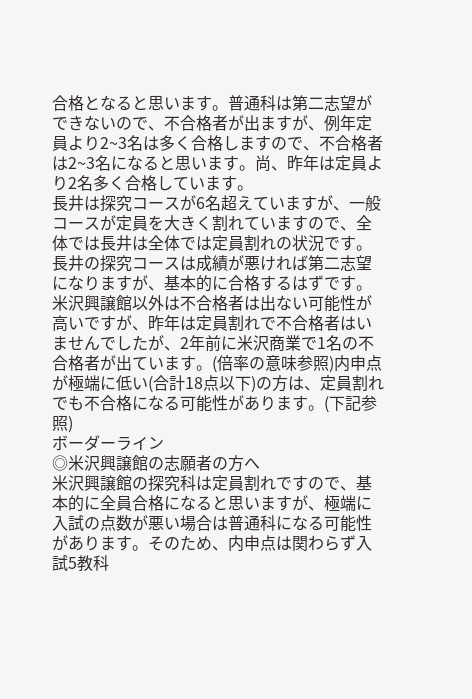合格となると思います。普通科は第二志望ができないので、不合格者が出ますが、例年定員より2~3名は多く合格しますので、不合格者は2~3名になると思います。尚、昨年は定員より2名多く合格しています。
長井は探究コースが6名超えていますが、一般コースが定員を大きく割れていますので、全体では長井は全体では定員割れの状況です。長井の探究コースは成績が悪ければ第二志望になりますが、基本的に合格するはずです。
米沢興譲館以外は不合格者は出ない可能性が高いですが、昨年は定員割れで不合格者はいませんでしたが、2年前に米沢商業で1名の不合格者が出ています。(倍率の意味参照)内申点が極端に低い(合計18点以下)の方は、定員割れでも不合格になる可能性があります。(下記参照)
ボーダーライン
◎米沢興譲館の志願者の方へ
米沢興譲館の探究科は定員割れですので、基本的に全員合格になると思いますが、極端に入試の点数が悪い場合は普通科になる可能性があります。そのため、内申点は関わらず入試5教科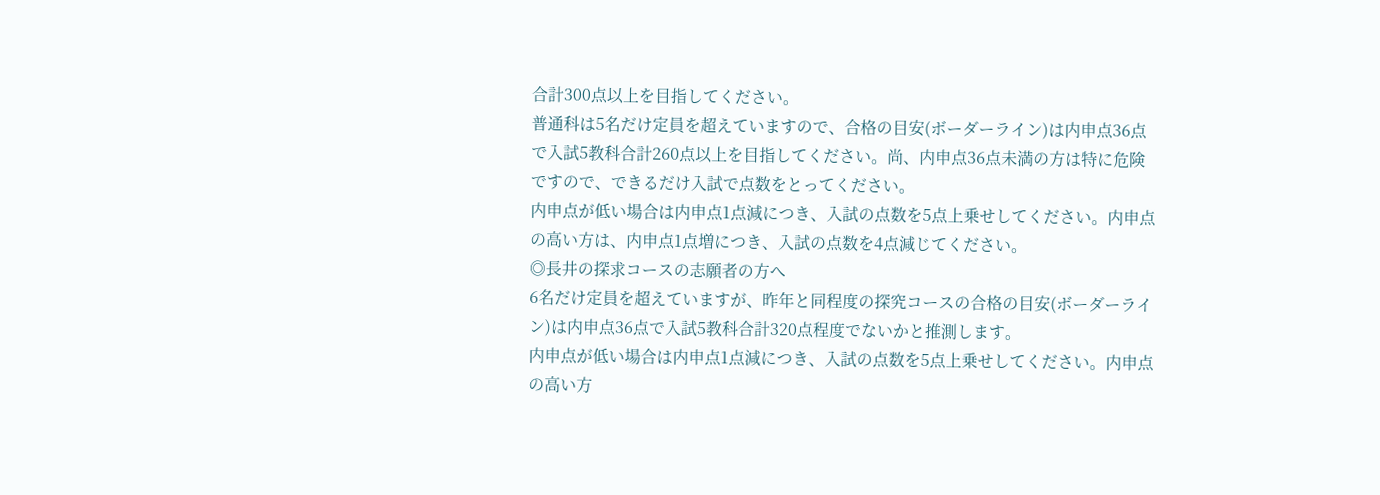合計300点以上を目指してください。
普通科は5名だけ定員を超えていますので、合格の目安(ボーダーライン)は内申点36点で入試5教科合計260点以上を目指してください。尚、内申点36点未満の方は特に危険ですので、できるだけ入試で点数をとってください。
内申点が低い場合は内申点1点減につき、入試の点数を5点上乗せしてください。内申点の高い方は、内申点1点増につき、入試の点数を4点減じてください。
◎長井の探求コースの志願者の方へ
6名だけ定員を超えていますが、昨年と同程度の探究コースの合格の目安(ボーダーライン)は内申点36点で入試5教科合計320点程度でないかと推測します。
内申点が低い場合は内申点1点減につき、入試の点数を5点上乗せしてください。内申点の高い方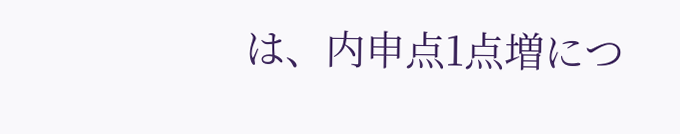は、内申点1点増につ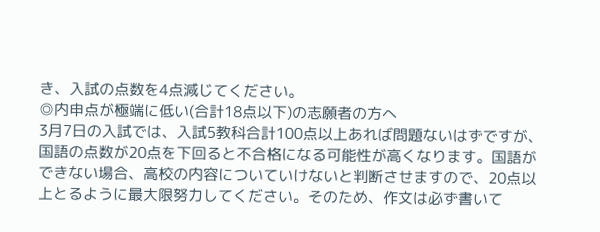き、入試の点数を4点減じてください。
◎内申点が極端に低い(合計18点以下)の志願者の方へ
3月7日の入試では、入試5教科合計100点以上あれば問題ないはずですが、国語の点数が20点を下回ると不合格になる可能性が高くなります。国語ができない場合、高校の内容についていけないと判断させますので、20点以上とるように最大限努力してください。そのため、作文は必ず書いて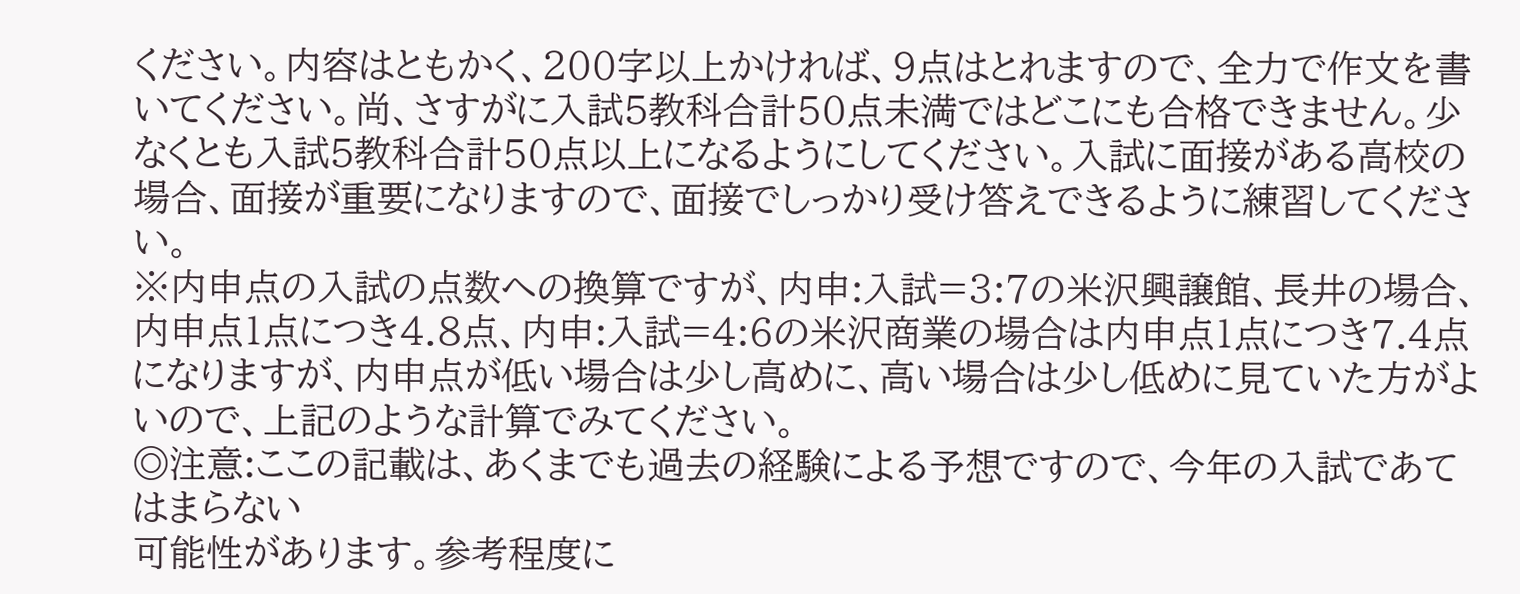ください。内容はともかく、200字以上かければ、9点はとれますので、全力で作文を書いてください。尚、さすがに入試5教科合計50点未満ではどこにも合格できません。少なくとも入試5教科合計50点以上になるようにしてください。入試に面接がある高校の場合、面接が重要になりますので、面接でしっかり受け答えできるように練習してください。
※内申点の入試の点数への換算ですが、内申:入試=3:7の米沢興譲館、長井の場合、内申点1点につき4.8点、内申:入試=4:6の米沢商業の場合は内申点1点につき7.4点になりますが、内申点が低い場合は少し高めに、高い場合は少し低めに見ていた方がよいので、上記のような計算でみてください。
◎注意:ここの記載は、あくまでも過去の経験による予想ですので、今年の入試であてはまらない
可能性があります。参考程度に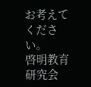お考えてください。
啓明教育研究会